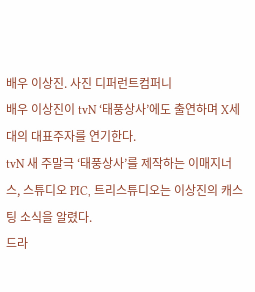배우 이상진. 사진 디퍼런트컴퍼니
배우 이상진이 tvN ‘태풍상사’에도 출연하며 X세대의 대표주자를 연기한다.
tvN 새 주말극 ‘태풍상사’를 제작하는 이매지너스, 스튜디오 PIC, 트리스튜디오는 이상진의 캐스팅 소식을 알렸다.
드라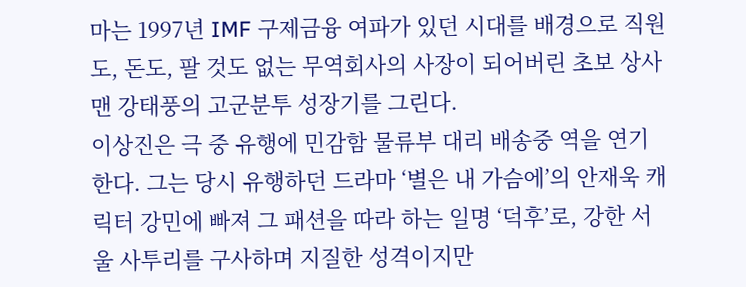마는 1997년 IMF 구제금융 여파가 있던 시대를 배경으로 직원도, 돈도, 팔 것도 없는 무역회사의 사장이 되어버린 초보 상사맨 강태풍의 고군분투 성장기를 그린다.
이상진은 극 중 유행에 민감함 물류부 대리 배송중 역을 연기한다. 그는 당시 유행하던 드라마 ‘별은 내 가슴에’의 안재욱 캐릭터 강민에 빠져 그 패션을 따라 하는 일명 ‘덕후’로, 강한 서울 사투리를 구사하며 지질한 성격이지만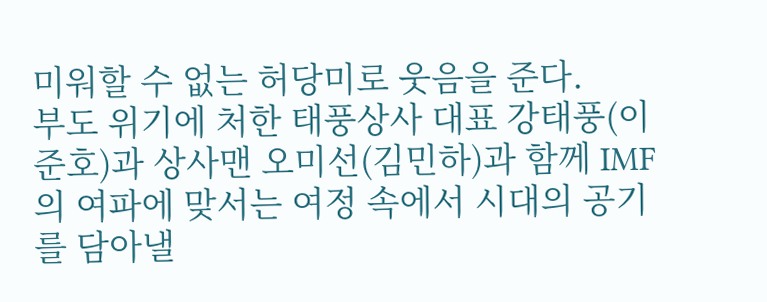미워할 수 없는 허당미로 웃음을 준다.
부도 위기에 처한 태풍상사 대표 강태풍(이준호)과 상사맨 오미선(김민하)과 함께 IMF의 여파에 맞서는 여정 속에서 시대의 공기를 담아낼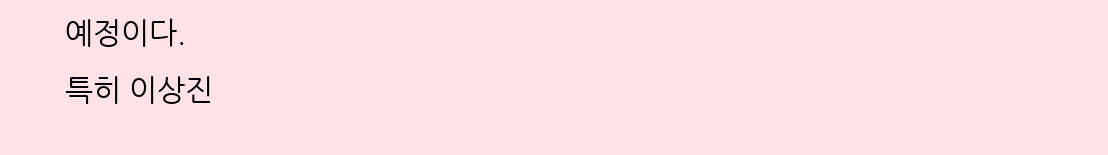예정이다.
특히 이상진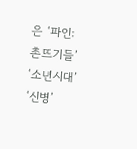은 ‘파인:촌뜨기들’ ‘소년시대’ ‘신병’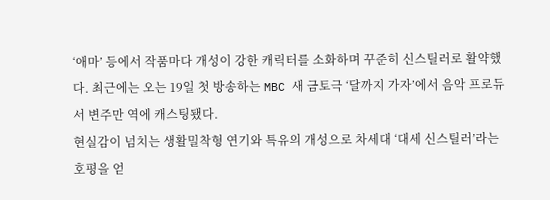‘애마’ 등에서 작품마다 개성이 강한 캐릭터를 소화하며 꾸준히 신스틸러로 활약했다. 최근에는 오는 19일 첫 방송하는 MBC 새 금토극 ‘달까지 가자’에서 음악 프로듀서 변주만 역에 캐스팅됐다.
현실감이 넘치는 생활밀착형 연기와 특유의 개성으로 차세대 ‘대세 신스틸러’라는 호평을 얻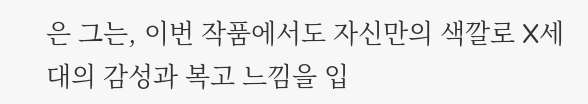은 그는, 이번 작품에서도 자신만의 색깔로 X세대의 감성과 복고 느낌을 입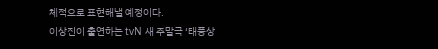체적으로 표현해낼 예정이다.
이상진이 출연하는 tvN 새 주말극 ‘태풍상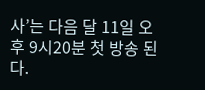사’는 다음 달 11일 오후 9시20분 첫 방송 된다.